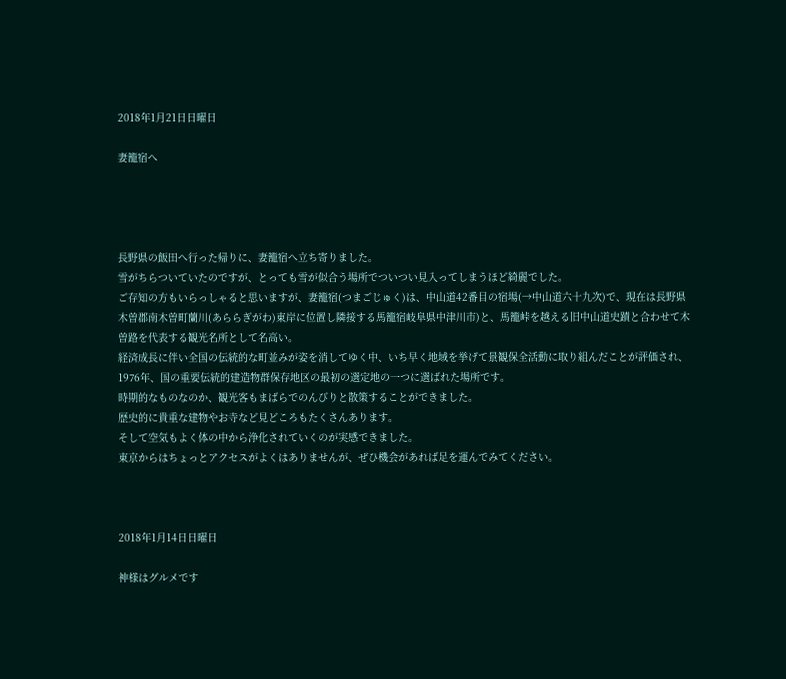2018年1月21日日曜日

妻籠宿へ




長野県の飯田へ行った帰りに、妻籠宿へ立ち寄りました。
雪がちらついていたのですが、とっても雪が似合う場所でついつい見入ってしまうほど綺麗でした。
ご存知の方もいらっしゃると思いますが、妻籠宿(つまごじゅく)は、中山道42番目の宿場(→中山道六十九次)で、現在は長野県木曽郡南木曽町蘭川(あららぎがわ)東岸に位置し隣接する馬籠宿岐阜県中津川市)と、馬籠峠を越える旧中山道史蹟と合わせて木曽路を代表する観光名所として名高い。
経済成長に伴い全国の伝統的な町並みが姿を消してゆく中、いち早く地域を挙げて景観保全活動に取り組んだことが評価され、1976年、国の重要伝統的建造物群保存地区の最初の選定地の一つに選ばれた場所です。
時期的なものなのか、観光客もまばらでのんびりと散策することができました。
歴史的に貴重な建物やお寺など見どころもたくさんあります。
そして空気もよく体の中から浄化されていくのが実感できました。
東京からはちょっとアクセスがよくはありませんが、ぜひ機会があれば足を運んでみてください。



2018年1月14日日曜日

神様はグルメです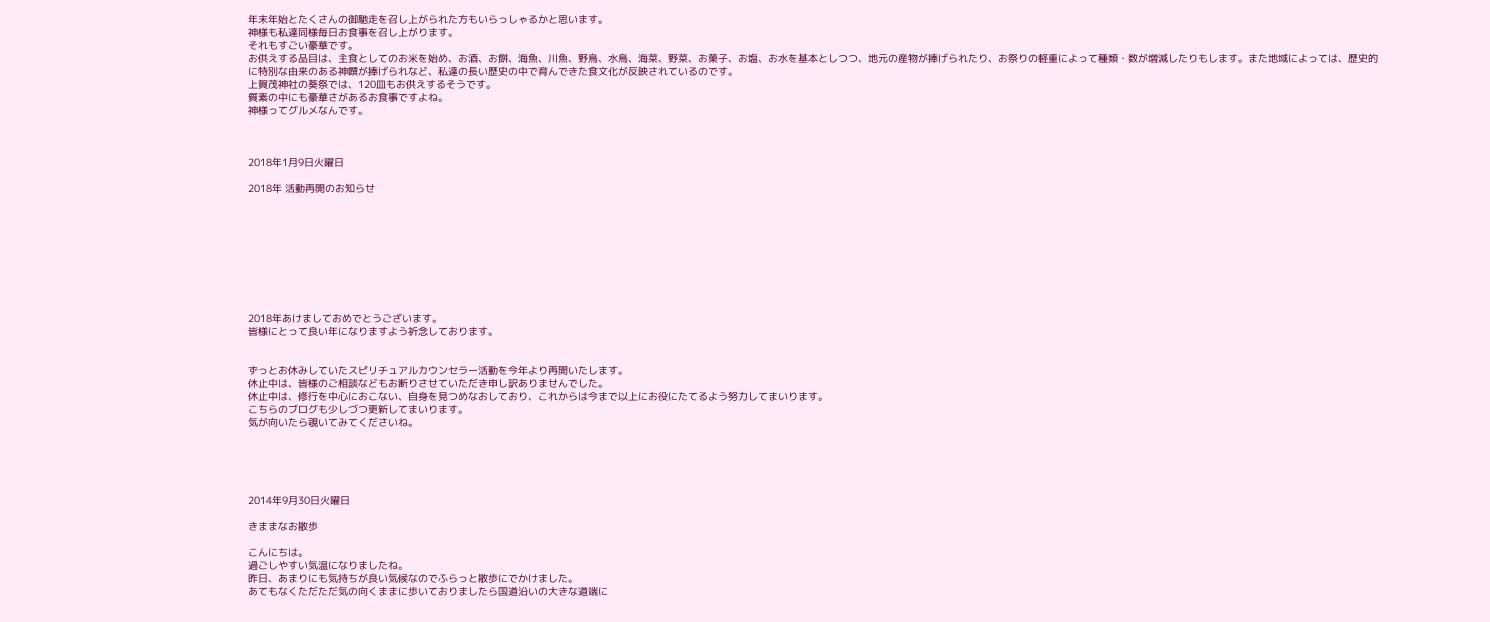年末年始とたくさんの御馳走を召し上がられた方もいらっしゃるかと思います。
神様も私達同様毎日お食事を召し上がります。
それもすごい豪華です。
お供えする品目は、主食としてのお米を始め、お酒、お餅、海魚、川魚、野鳥、水鳥、海菜、野菜、お菓子、お塩、お水を基本としつつ、地元の産物が捧げられたり、お祭りの軽重によって種類・数が増減したりもします。また地域によっては、歴史的に特別な由来のある神饌が捧げられなど、私達の長い歴史の中で育んできた食文化が反映されているのです。
上賀茂神社の葵祭では、120皿もお供えするそうです。
質素の中にも豪華さがあるお食事ですよね。
神様ってグルメなんです。



2018年1月9日火曜日

2018年 活動再開のお知らせ









2018年あけましておめでとうございます。
皆様にとって良い年になりますよう祈念しております。


ずっとお休みしていたスピリチュアルカウンセラー活動を今年より再開いたします。
休止中は、皆様のご相談などもお断りさせていただき申し訳ありませんでした。
休止中は、修行を中心におこない、自身を見つめなおしており、これからは今まで以上にお役にたてるよう努力してまいります。
こちらのブログも少しづつ更新してまいります。
気が向いたら覗いてみてくださいね。





2014年9月30日火曜日

きままなお散歩

こんにちは。
過ごしやすい気温になりましたね。
昨日、あまりにも気持ちが良い気候なのでふらっと散歩にでかけました。
あてもなくただただ気の向くままに歩いておりましたら国道沿いの大きな道端に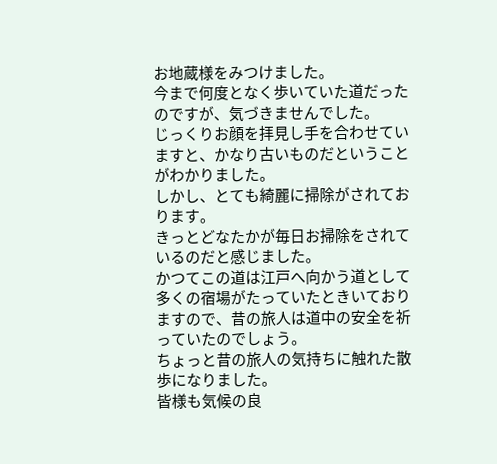お地蔵様をみつけました。
今まで何度となく歩いていた道だったのですが、気づきませんでした。
じっくりお顔を拝見し手を合わせていますと、かなり古いものだということがわかりました。
しかし、とても綺麗に掃除がされております。
きっとどなたかが毎日お掃除をされているのだと感じました。
かつてこの道は江戸へ向かう道として多くの宿場がたっていたときいておりますので、昔の旅人は道中の安全を祈っていたのでしょう。
ちょっと昔の旅人の気持ちに触れた散歩になりました。
皆様も気候の良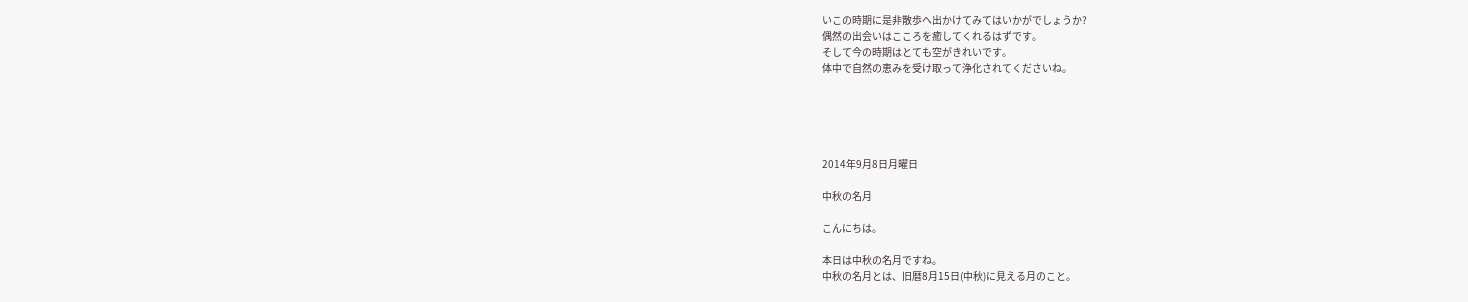いこの時期に是非散歩へ出かけてみてはいかがでしょうか?
偶然の出会いはこころを癒してくれるはずです。
そして今の時期はとても空がきれいです。
体中で自然の恵みを受け取って浄化されてくださいね。





2014年9月8日月曜日

中秋の名月

こんにちは。

本日は中秋の名月ですね。
中秋の名月とは、旧暦8月15日(中秋)に見える月のこと。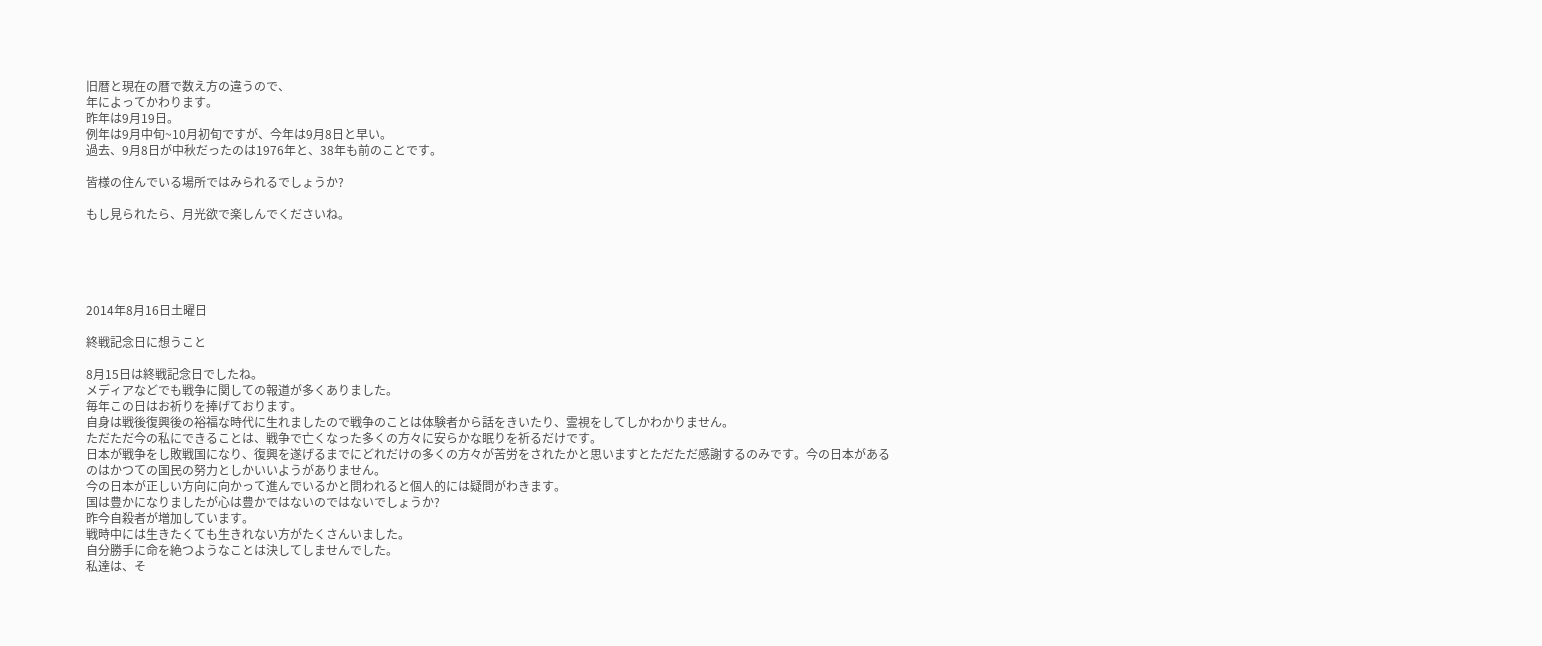旧暦と現在の暦で数え方の違うので、
年によってかわります。
昨年は9月19日。
例年は9月中旬~10月初旬ですが、今年は9月8日と早い。
過去、9月8日が中秋だったのは1976年と、38年も前のことです。

皆様の住んでいる場所ではみられるでしょうか?

もし見られたら、月光欲で楽しんでくださいね。





2014年8月16日土曜日

終戦記念日に想うこと

8月15日は終戦記念日でしたね。
メディアなどでも戦争に関しての報道が多くありました。
毎年この日はお祈りを捧げております。
自身は戦後復興後の裕福な時代に生れましたので戦争のことは体験者から話をきいたり、霊視をしてしかわかりません。
ただただ今の私にできることは、戦争で亡くなった多くの方々に安らかな眠りを祈るだけです。
日本が戦争をし敗戦国になり、復興を遂げるまでにどれだけの多くの方々が苦労をされたかと思いますとただただ感謝するのみです。今の日本があるのはかつての国民の努力としかいいようがありません。
今の日本が正しい方向に向かって進んでいるかと問われると個人的には疑問がわきます。
国は豊かになりましたが心は豊かではないのではないでしょうか?
昨今自殺者が増加しています。
戦時中には生きたくても生きれない方がたくさんいました。
自分勝手に命を絶つようなことは決してしませんでした。
私達は、そ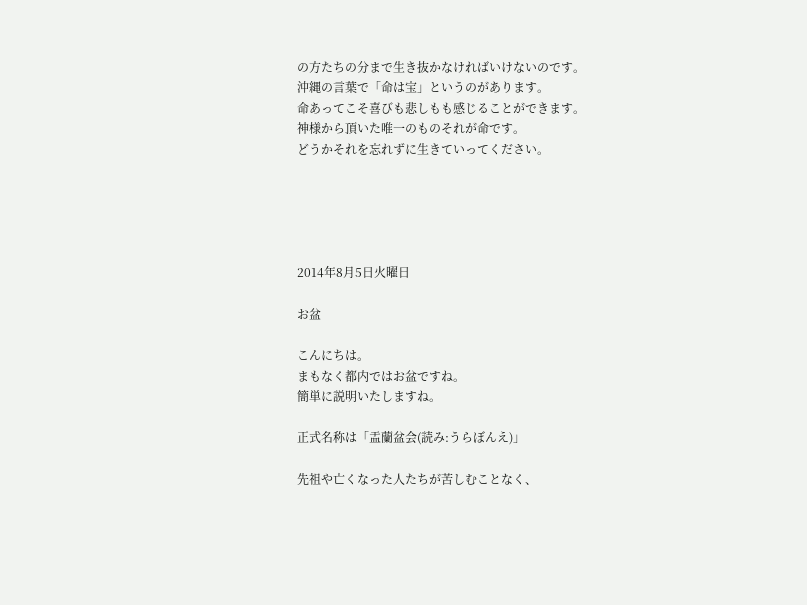の方たちの分まで生き抜かなければいけないのです。
沖縄の言葉で「命は宝」というのがあります。
命あってこそ喜びも悲しもも感じることができます。
神様から頂いた唯一のものそれが命です。
どうかそれを忘れずに生きていってください。





2014年8月5日火曜日

お盆

こんにちは。
まもなく都内ではお盆ですね。
簡単に説明いたしますね。

正式名称は「盂蘭盆会(読み:うらぼんえ)」

先祖や亡くなった人たちが苦しむことなく、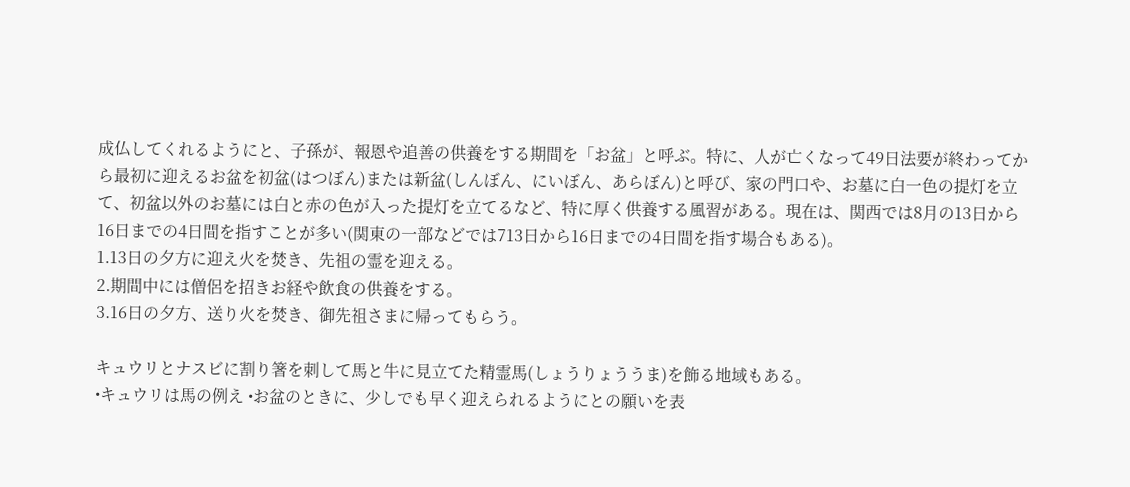成仏してくれるようにと、子孫が、報恩や追善の供養をする期間を「お盆」と呼ぶ。特に、人が亡くなって49日法要が終わってから最初に迎えるお盆を初盆(はつぼん)または新盆(しんぼん、にいぼん、あらぼん)と呼び、家の門口や、お墓に白一色の提灯を立て、初盆以外のお墓には白と赤の色が入った提灯を立てるなど、特に厚く供養する風習がある。現在は、関西では8月の13日から16日までの4日間を指すことが多い(関東の一部などでは713日から16日までの4日間を指す場合もある)。
1.13日の夕方に迎え火を焚き、先祖の霊を迎える。
2.期間中には僧侶を招きお経や飲食の供養をする。
3.16日の夕方、送り火を焚き、御先祖さまに帰ってもらう。

キュウリとナスビに割り箸を刺して馬と牛に見立てた精霊馬(しょうりょううま)を飾る地域もある。
•キュウリは馬の例え •お盆のときに、少しでも早く迎えられるようにとの願いを表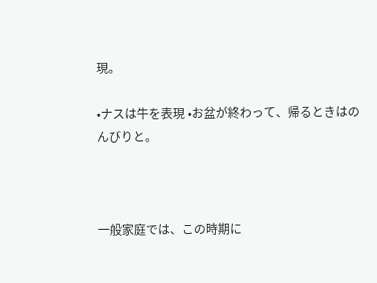現。

•ナスは牛を表現 •お盆が終わって、帰るときはのんびりと。



一般家庭では、この時期に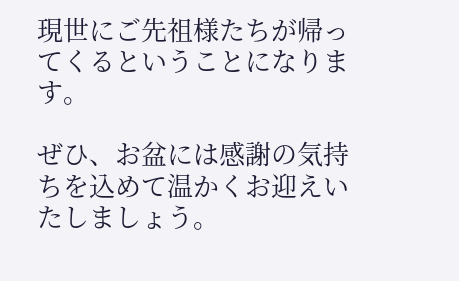現世にご先祖様たちが帰ってくるということになります。

ぜひ、お盆には感謝の気持ちを込めて温かくお迎えいたしましょう。